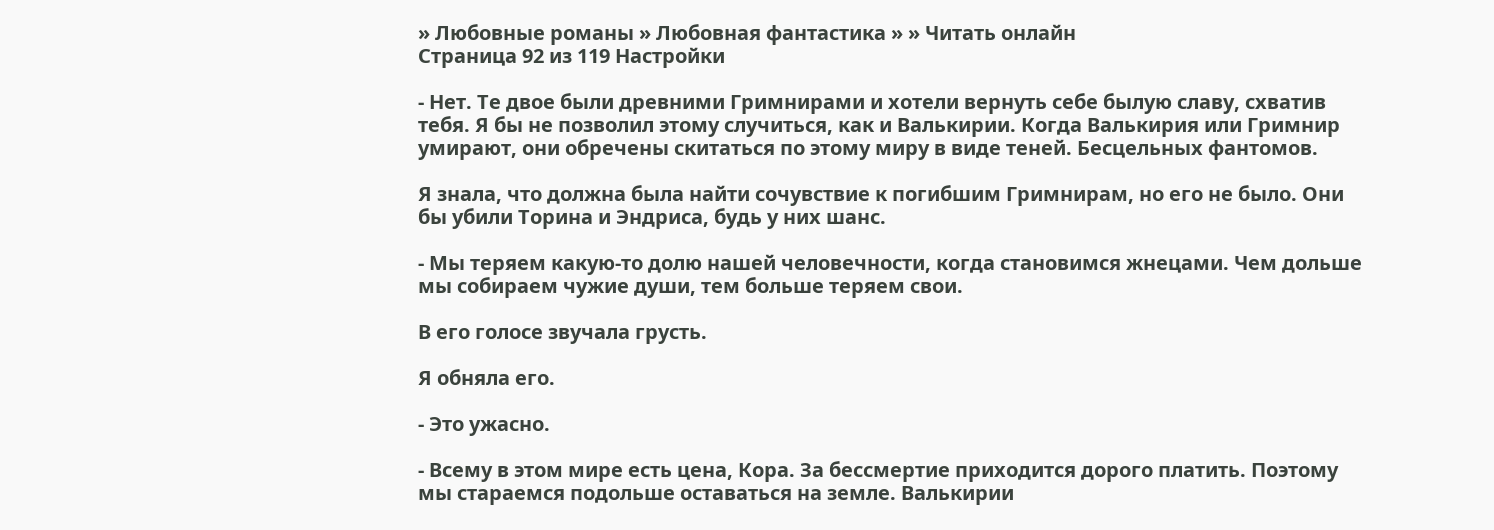» Любовные романы » Любовная фантастика » » Читать онлайн
Страница 92 из 119 Настройки

- Нет. Те двое были древними Гримнирами и хотели вернуть себе былую славу, схватив тебя. Я бы не позволил этому случиться, как и Валькирии. Когда Валькирия или Гримнир умирают, они обречены скитаться по этому миру в виде теней. Бесцельных фантомов.

Я знала, что должна была найти сочувствие к погибшим Гримнирам, но его не было. Они бы убили Торина и Эндриса, будь у них шанс.

- Мы теряем какую-то долю нашей человечности, когда становимся жнецами. Чем дольше мы собираем чужие души, тем больше теряем свои.

В его голосе звучала грусть.

Я обняла его.

- Это ужасно.

- Всему в этом мире есть цена, Кора. За бессмертие приходится дорого платить. Поэтому мы стараемся подольше оставаться на земле. Валькирии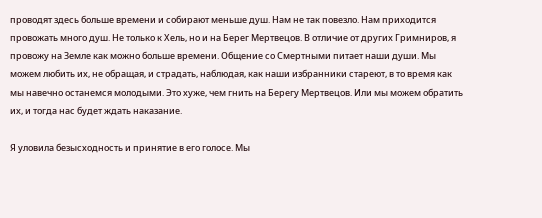проводят здесь больше времени и собирают меньше душ. Нам не так повезло. Нам приходится провожать много душ. Не только к Хель, но и на Берег Мертвецов. В отличие от других Гримниров, я провожу на Земле как можно больше времени. Общение со Смертными питает наши души. Мы можем любить их, не обращая, и страдать, наблюдая, как наши избранники стареют, в то время как мы навечно останемся молодыми. Это хуже, чем гнить на Берегу Мертвецов. Или мы можем обратить их, и тогда нас будет ждать наказание.

Я уловила безысходность и принятие в его голосе. Мы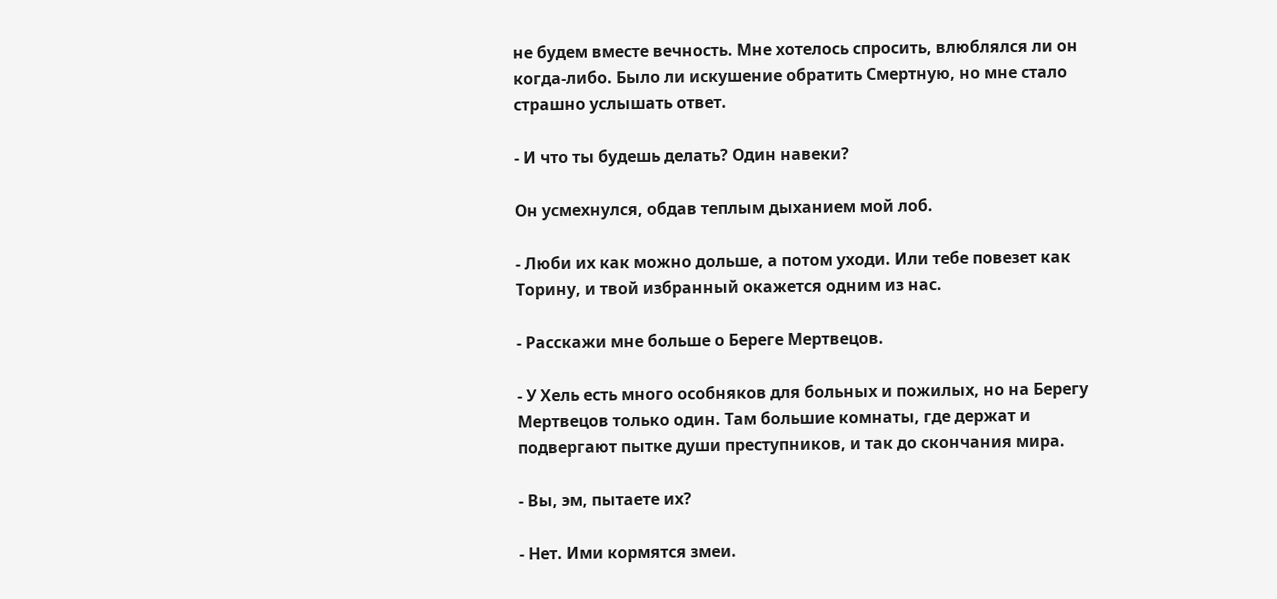не будем вместе вечность. Мне хотелось спросить, влюблялся ли он когда-либо. Было ли искушение обратить Смертную, но мне стало страшно услышать ответ.

- И что ты будешь делать? Один навеки?

Он усмехнулся, обдав теплым дыханием мой лоб.

- Люби их как можно дольше, а потом уходи. Или тебе повезет как Торину, и твой избранный окажется одним из нас.

- Расскажи мне больше о Береге Мертвецов.

- У Хель есть много особняков для больных и пожилых, но на Берегу Мертвецов только один. Там большие комнаты, где держат и подвергают пытке души преступников, и так до скончания мира.

- Вы, эм, пытаете их?

- Нет. Ими кормятся змеи.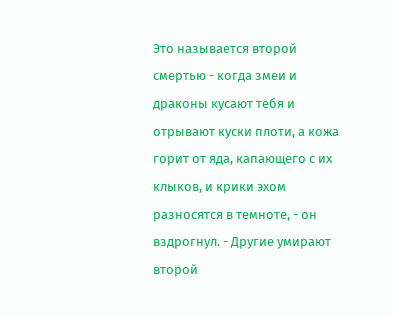Это называется второй смертью - когда змеи и драконы кусают тебя и отрывают куски плоти, а кожа горит от яда, капающего с их клыков, и крики эхом разносятся в темноте, - он вздрогнул. - Другие умирают второй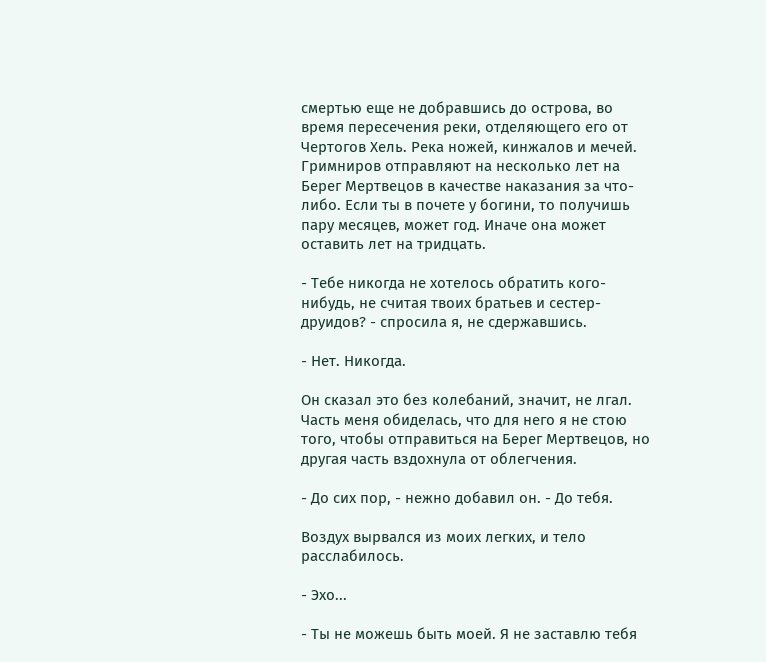смертью еще не добравшись до острова, во время пересечения реки, отделяющего его от Чертогов Хель. Река ножей, кинжалов и мечей. Гримниров отправляют на несколько лет на Берег Мертвецов в качестве наказания за что-либо. Если ты в почете у богини, то получишь пару месяцев, может год. Иначе она может оставить лет на тридцать.

- Тебе никогда не хотелось обратить кого-нибудь, не считая твоих братьев и сестер-друидов? - спросила я, не сдержавшись.

- Нет. Никогда.

Он сказал это без колебаний, значит, не лгал. Часть меня обиделась, что для него я не стою того, чтобы отправиться на Берег Мертвецов, но другая часть вздохнула от облегчения.

- До сих пор, - нежно добавил он. - До тебя.

Воздух вырвался из моих легких, и тело расслабилось.

- Эхо...

- Ты не можешь быть моей. Я не заставлю тебя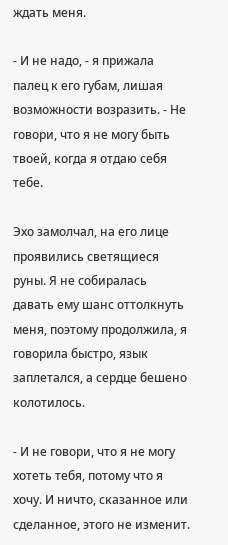ждать меня.

- И не надо, - я прижала палец к его губам, лишая возможности возразить. - Не говори, что я не могу быть твоей, когда я отдаю себя тебе.

Эхо замолчал, на его лице проявились светящиеся руны. Я не собиралась давать ему шанс оттолкнуть меня, поэтому продолжила, я говорила быстро, язык заплетался, а сердце бешено колотилось.

- И не говори, что я не могу хотеть тебя, потому что я хочу. И ничто, сказанное или сделанное, этого не изменит.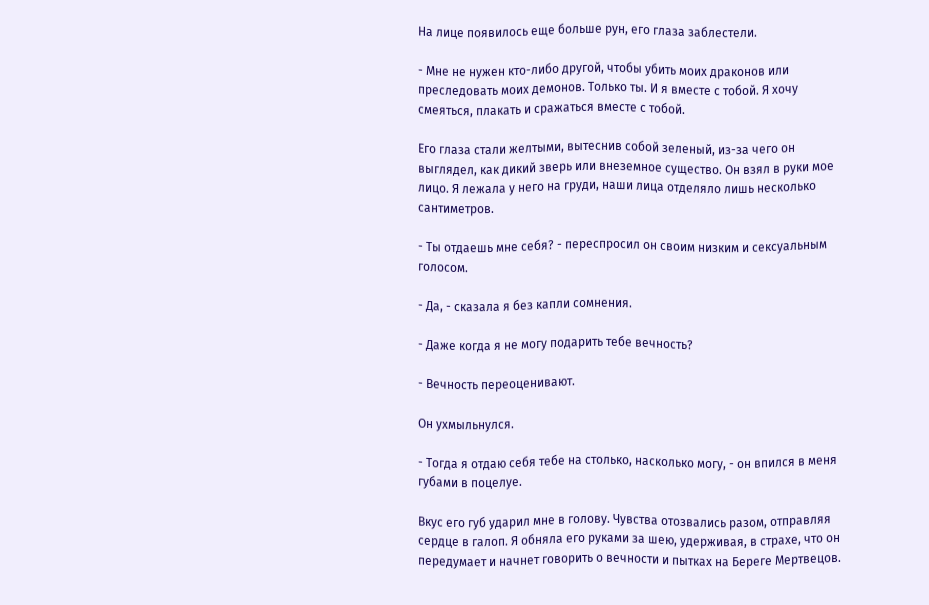На лице появилось еще больше рун, его глаза заблестели.

- Мне не нужен кто-либо другой, чтобы убить моих драконов или преследовать моих демонов. Только ты. И я вместе с тобой. Я хочу смеяться, плакать и сражаться вместе с тобой.

Его глаза стали желтыми, вытеснив собой зеленый, из-за чего он выглядел, как дикий зверь или внеземное существо. Он взял в руки мое лицо. Я лежала у него на груди, наши лица отделяло лишь несколько сантиметров.

- Ты отдаешь мне себя? - переспросил он своим низким и сексуальным голосом.

- Да, - сказала я без капли сомнения.

- Даже когда я не могу подарить тебе вечность?

- Вечность переоценивают.

Он ухмыльнулся.

- Тогда я отдаю себя тебе на столько, насколько могу, - он впился в меня губами в поцелуе.

Вкус его губ ударил мне в голову. Чувства отозвались разом, отправляя сердце в галоп. Я обняла его руками за шею, удерживая, в страхе, что он передумает и начнет говорить о вечности и пытках на Береге Мертвецов.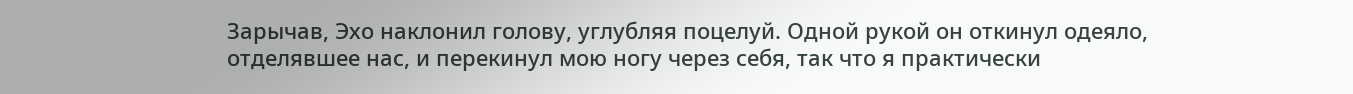Зарычав, Эхо наклонил голову, углубляя поцелуй. Одной рукой он откинул одеяло, отделявшее нас, и перекинул мою ногу через себя, так что я практически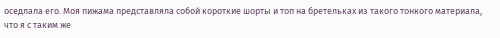оседлала его. Моя пижама представляла собой короткие шорты и топ на бретельках из такого тонкого материала, что я с таким же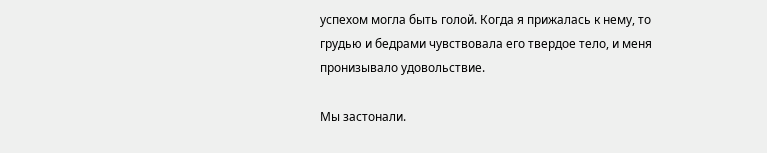успехом могла быть голой. Когда я прижалась к нему, то грудью и бедрами чувствовала его твердое тело, и меня пронизывало удовольствие.

Мы застонали.